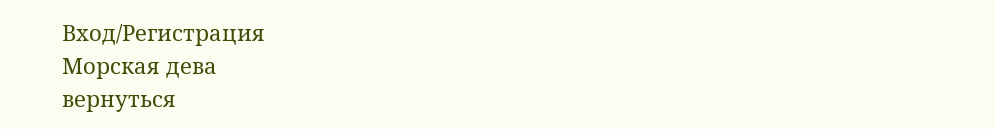Вход/Регистрация
Морская дева
вернуться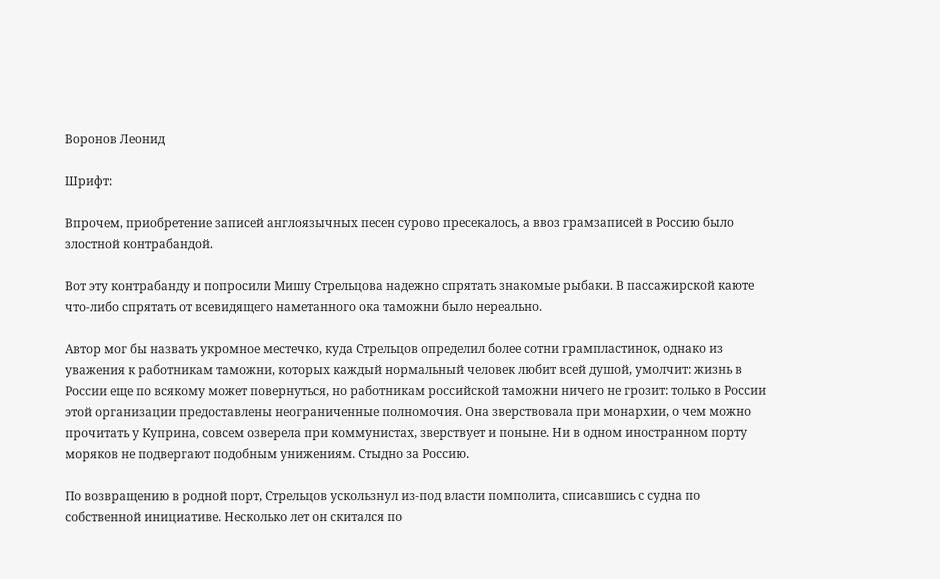Воронов Леонид

Шрифт:

Впрочем, приобретение записей англоязычных песен сурово пресекалось, а ввоз грамзаписей в Россию было злостной контрабандой.

Вот эту контрабанду и попросили Мишу Стрельцова надежно спрятать знакомые рыбаки. В пассажирской каюте что-либо спрятать от всевидящего наметанного ока таможни было нереально.

Автор мог бы назвать укромное местечко, куда Стрельцов определил более сотни грампластинок, однако из уважения к работникам таможни, которых каждый нормальный человек любит всей душой, умолчит: жизнь в России еще по всякому может повернуться, но работникам российской таможни ничего не грозит: только в России этой организации предоставлены неограниченные полномочия. Она зверствовала при монархии, о чем можно прочитать у Куприна, совсем озверела при коммунистах, зверствует и поныне. Ни в одном иностранном порту моряков не подвергают подобным унижениям. Стыдно за Россию.

По возвращению в родной порт, Стрельцов ускользнул из-под власти помполита, списавшись с судна по собственной инициативе. Несколько лет он скитался по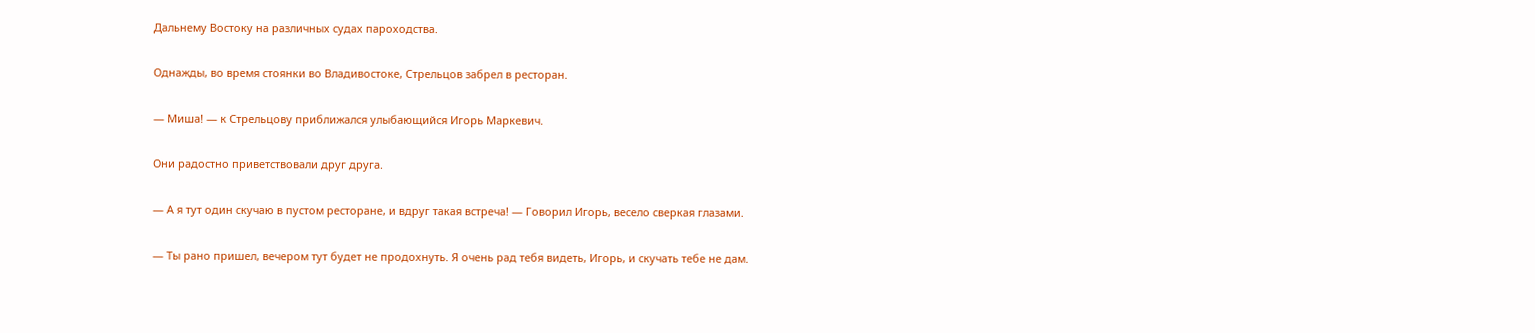Дальнему Востоку на различных судах пароходства.

Однажды, во время стоянки во Владивостоке, Стрельцов забрел в ресторан.

— Миша! — к Стрельцову приближался улыбающийся Игорь Маркевич.

Они радостно приветствовали друг друга.

— А я тут один скучаю в пустом ресторане, и вдруг такая встреча! — Говорил Игорь, весело сверкая глазами.

— Ты рано пришел, вечером тут будет не продохнуть. Я очень рад тебя видеть, Игорь, и скучать тебе не дам.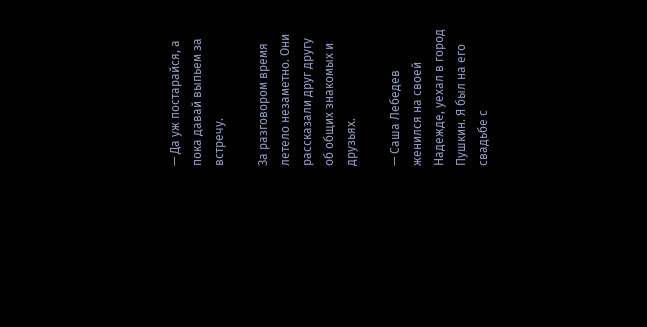— Да уж постарайся, а пока давай выпьем за встречу.

За разговором время летело незаметно. Они рассказали друг другу об общих знакомых и друзьях.

— Саша Лебедев женился на своей Надежде, уехал в город Пушкин. Я был на его свадьбе с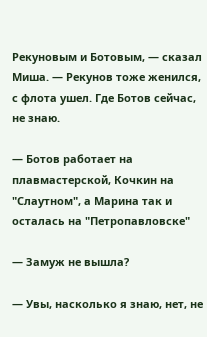Рекуновым и Ботовым, — сказал Миша. — Рекунов тоже женился, с флота ушел. Где Ботов сейчас, не знаю.

— Ботов работает на плавмастерской, Кочкин на "Слаутном", а Марина так и осталась на "Петропавловске"

— Замуж не вышла?

— Увы, насколько я знаю, нет, не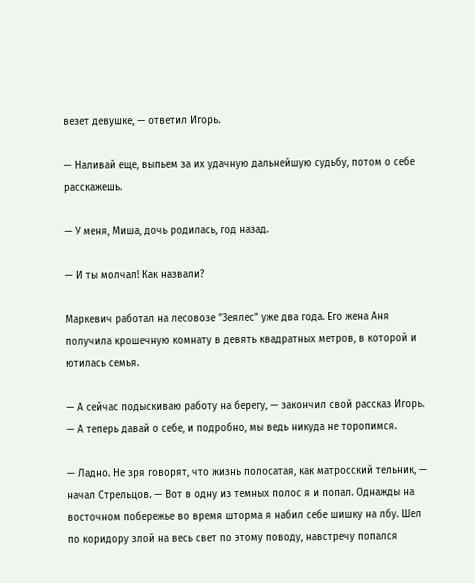везет девушке, — ответил Игорь.

— Наливай еще, выпьем за их удачную дальнейшую судьбу, потом о себе расскажешь.

— У меня, Миша, дочь родилась, год назад.

— И ты молчал! Как назвали?

Маркевич работал на лесовозе "Зеялес" уже два года. Его жена Аня получила крошечную комнату в девять квадратных метров, в которой и ютилась семья.

— А сейчас подыскиваю работу на берегу, — закончил свой рассказ Игорь. — А теперь давай о себе, и подробно, мы ведь никуда не торопимся.

— Ладно. Не зря говорят, что жизнь полосатая, как матросский тельник, — начал Стрельцов. — Вот в одну из темных полос я и попал. Однажды на восточном побережье во время шторма я набил себе шишку на лбу. Шел по коридору злой на весь свет по этому поводу, навстречу попался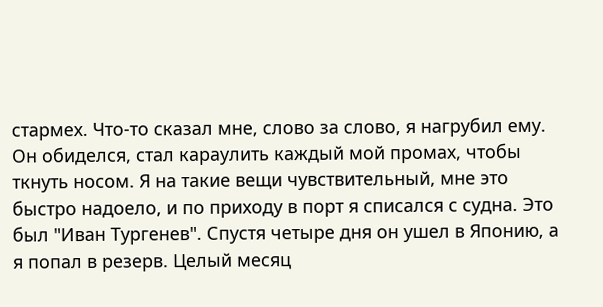стармех. Что-то сказал мне, слово за слово, я нагрубил ему. Он обиделся, стал караулить каждый мой промах, чтобы ткнуть носом. Я на такие вещи чувствительный, мне это быстро надоело, и по приходу в порт я списался с судна. Это был "Иван Тургенев". Спустя четыре дня он ушел в Японию, а я попал в резерв. Целый месяц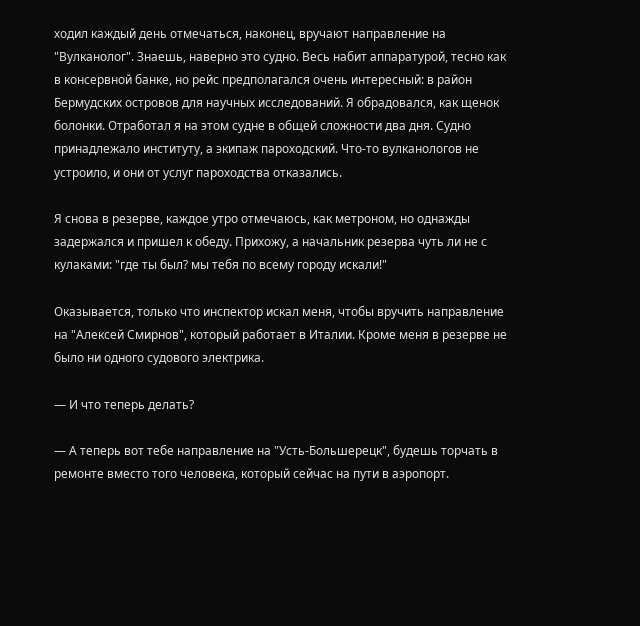ходил каждый день отмечаться, наконец, вручают направление на "Вулканолог". Знаешь, наверно это судно. Весь набит аппаратурой, тесно как в консервной банке, но рейс предполагался очень интересный: в район Бермудских островов для научных исследований. Я обрадовался, как щенок болонки. Отработал я на этом судне в общей сложности два дня. Судно принадлежало институту, а экипаж пароходский. Что-то вулканологов не устроило, и они от услуг пароходства отказались.

Я снова в резерве, каждое утро отмечаюсь, как метроном, но однажды задержался и пришел к обеду. Прихожу, а начальник резерва чуть ли не с кулаками: "где ты был? мы тебя по всему городу искали!"

Оказывается, только что инспектор искал меня, чтобы вручить направление на "Алексей Смирнов", который работает в Италии. Кроме меня в резерве не было ни одного судового электрика.

— И что теперь делать?

— А теперь вот тебе направление на "Усть-Большерецк", будешь торчать в ремонте вместо того человека, который сейчас на пути в аэропорт.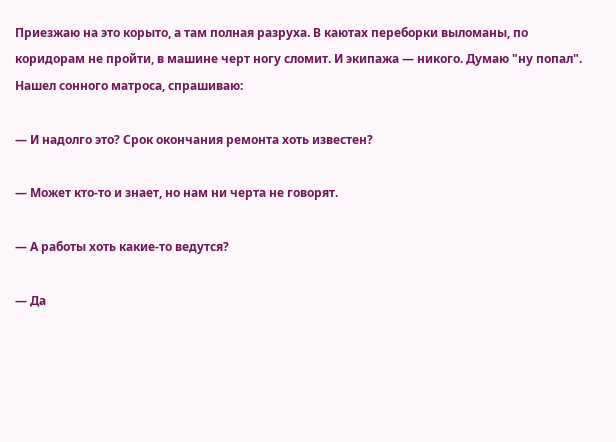Приезжаю на это корыто, а там полная разруха. В каютах переборки выломаны, по коридорам не пройти, в машине черт ногу сломит. И экипажа — никого. Думаю "ну попал". Нашел сонного матроса, спрашиваю:

— И надолго это? Срок окончания ремонта хоть известен?

— Может кто-то и знает, но нам ни черта не говорят.

— А работы хоть какие-то ведутся?

— Да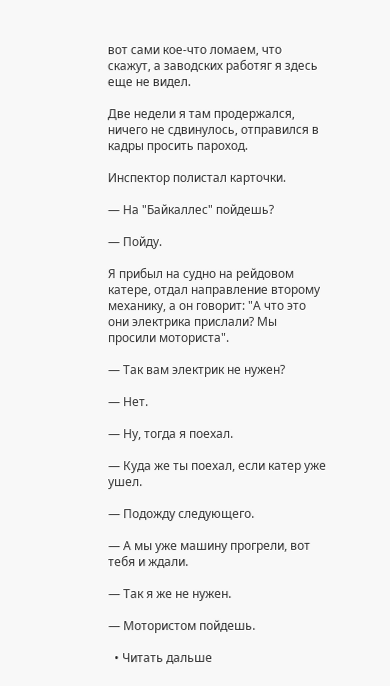вот сами кое-что ломаем, что скажут, а заводских работяг я здесь еще не видел.

Две недели я там продержался, ничего не сдвинулось, отправился в кадры просить пароход.

Инспектор полистал карточки.

— На "Байкаллес" пойдешь?

— Пойду.

Я прибыл на судно на рейдовом катере, отдал направление второму механику, а он говорит: "А что это они электрика прислали? Мы просили моториста".

— Так вам электрик не нужен?

— Нет.

— Ну, тогда я поехал.

— Куда же ты поехал, если катер уже ушел.

— Подожду следующего.

— А мы уже машину прогрели, вот тебя и ждали.

— Так я же не нужен.

— Мотористом пойдешь.

  • Читать дальше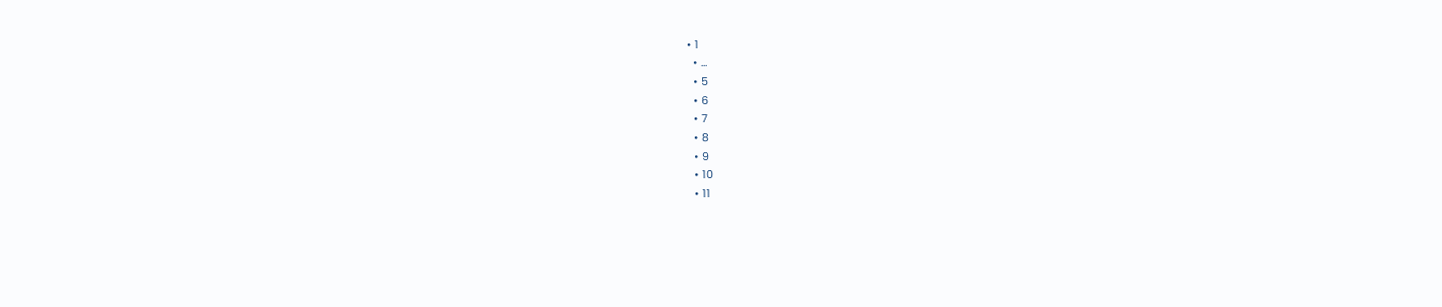• 1
  • ...
  • 5
  • 6
  • 7
  • 8
  • 9
  • 10
  • 11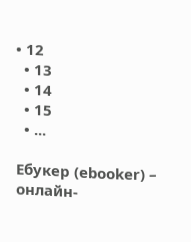• 12
  • 13
  • 14
  • 15
  • ...

Ебукер (ebooker) – онлайн-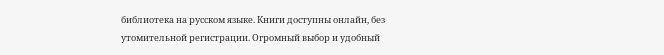библиотека на русском языке. Книги доступны онлайн, без утомительной регистрации. Огромный выбор и удобный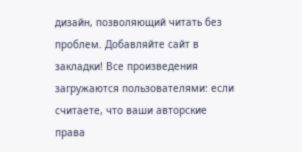дизайн, позволяющий читать без проблем. Добавляйте сайт в закладки! Все произведения загружаются пользователями: если считаете, что ваши авторские права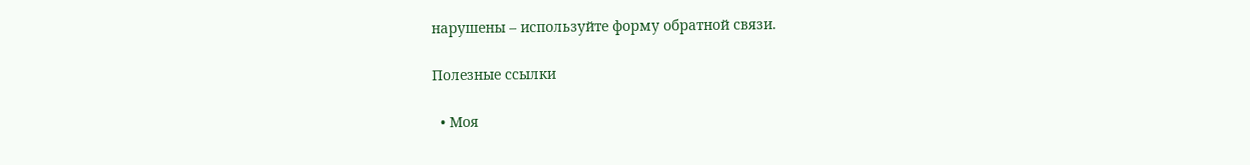нарушены – используйте форму обратной связи.

Полезные ссылки

  • Моя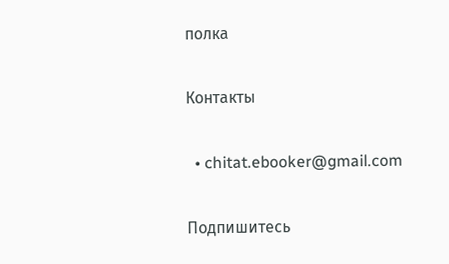полка

Контакты

  • chitat.ebooker@gmail.com

Подпишитесь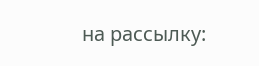на рассылку: